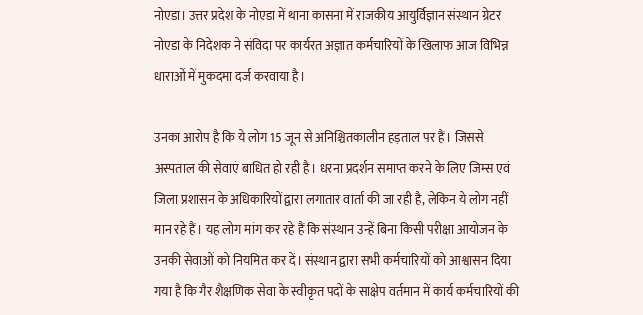नोएडा। उत्तर प्रदेश के नोएडा में थाना कासना में राजकीय आयुर्विज्ञान संस्थान ग्रेटर नोएडा के निदेशक ने संविदा पर कार्यरत अज्ञात कर्मचारियों के खिलाफ आज विभिन्न धाराओं में मुकदमा दर्ज करवाया है।

उनका आरोप है कि ये लोग 15 जून से अनिश्चितकालीन हड़ताल पर हैं। जिससे अस्पताल की सेवाएं बाधित हो रही है। धरना प्रदर्शन समाप्त करने के लिए जिम्स एवं जिला प्रशासन के अधिकारियों द्वारा लगातार वार्ता की जा रही है, लेकिन ये लोग नहीं मान रहे हैं। यह लोग मांग कर रहे हैं कि संस्थान उन्हें बिना किसी परीक्षा आयोजन के उनकी सेवाओं को नियमित कर दें। संस्थान द्वारा सभी कर्मचारियों को आश्वासन दिया गया है कि गैर शैक्षणिक सेवा के स्वीकृत पदों के साक्षेप वर्तमान में कार्य कर्मचारियों की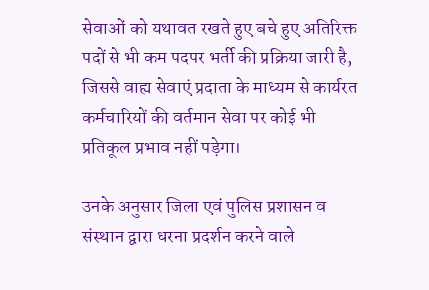सेवाओं को यथावत रखते हुए बचे हुए अतिरिक्त पदों से भी कम पदपर भर्ती की प्रक्रिया जारी है, जिससे वाह्य सेवाएं प्रदाता के माध्यम से कार्यरत कर्मचारियों की वर्तमान सेवा पर कोई भी प्रतिकूल प्रभाव नहीं पड़ेगा।

उनके अनुसार जिला एवं पुलिस प्रशासन व संस्थान द्वारा धरना प्रदर्शन करने वाले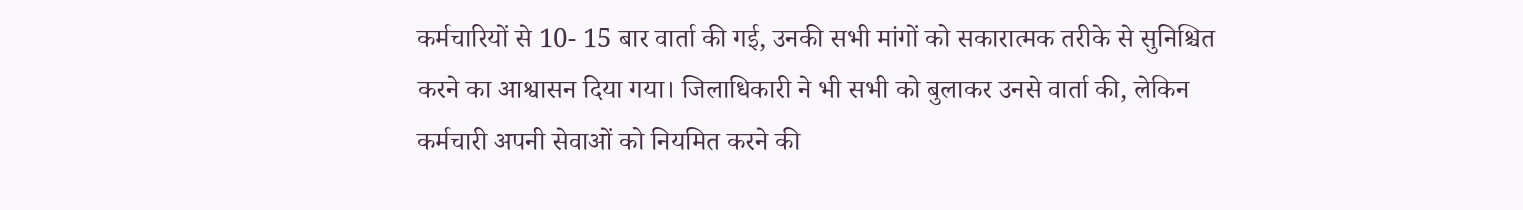कर्मचारियों से 10- 15 बार वार्ता की गई, उनकी सभी मांगों को सकारात्मक तरीके से सुनिश्चित करने का आश्वासन दिया गया। जिलाधिकारी ने भी सभी को बुलाकर उनसे वार्ता की, लेकिन कर्मचारी अपनी सेवाओं को नियमित करने की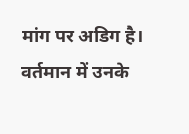मांग पर अडिग है। वर्तमान में उनके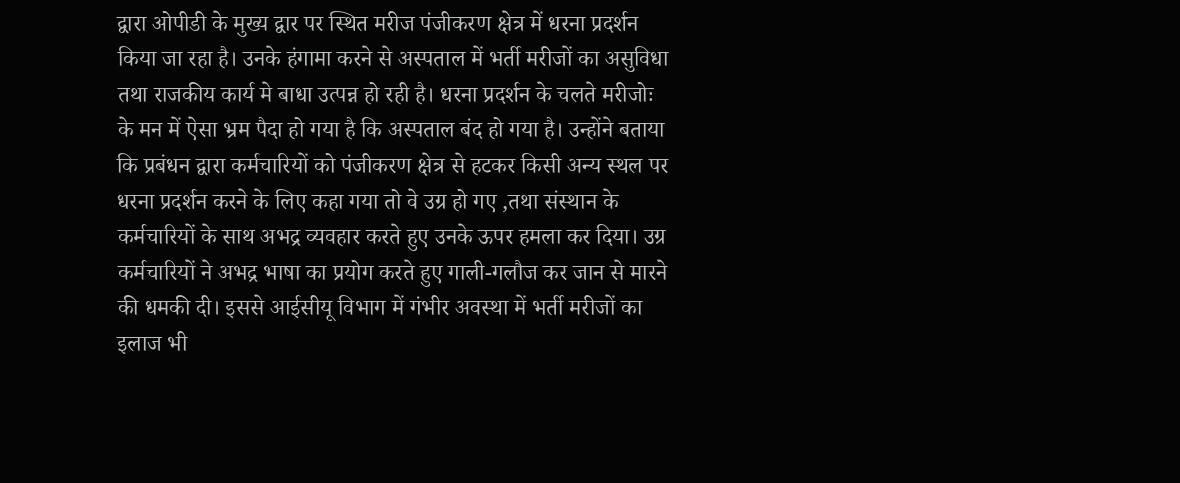द्वारा ओपीडी के मुख्य द्वार पर स्थित मरीज पंजीकरण क्षेत्र में धरना प्रदर्शन किया जा रहा है। उनके हंगामा करने से अस्पताल में भर्ती मरीजों का असुविधा तथा राजकीय कार्य मे बाधा उत्पन्न हो रही है। धरना प्रदर्शन के चलते मरीजोः के मन में ऐसा भ्रम पैदा हो गया है कि अस्पताल बंद हो गया है। उन्होंने बताया कि प्रबंधन द्वारा कर्मचारियों को पंजीकरण क्षेत्र से हटकर किसी अन्य स्थल पर धरना प्रदर्शन करने के लिए कहा गया तो वे उग्र हो गए ,तथा संस्थान के कर्मचारियों के साथ अभद्र व्यवहार करते हुए उनके ऊपर हमला कर दिया। उग्र कर्मचारियों ने अभद्र भाषा का प्रयोग करते हुए गाली-गलौज कर जान से मारने की धमकी दी। इससे आईसीयू विभाग में गंभीर अवस्था में भर्ती मरीजों का इलाज भी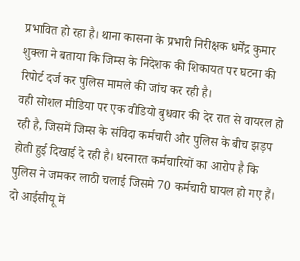प्रभावित हो रहा है। थाना कासना के प्रभारी निरीक्षक धर्मेंद्र कुमार शुक्ला ने बताया कि जिम्स के निदेशक की शिकायत पर घटना की रिपोर्ट दर्ज कर पुलिस मामले की जांच कर रही है।
वही सोशल मीडिया पर एक वीडियो बुधवार की देर रात से वायरल हो रही है, जिसमें जिम्स के संविदा कर्मचारी और पुलिस के बीच झड़प होती हुई दिखाई दे रही है। धरनारत कर्मचारियों का आरोप है कि पुलिस ने जमकर लाठी चलाई जिसमे 70 कर्मचारी घायल हो गए हैं। दो आईसीयू में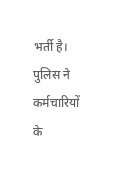भर्ती है। पुलिस ने कर्मचारियों के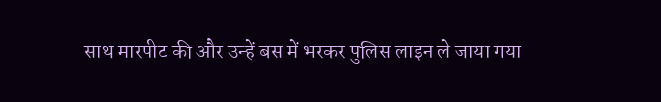साथ मारपीट की और उन्हें बस में भरकर पुलिस लाइन ले जाया गया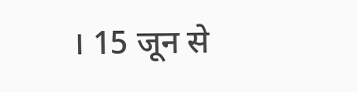। 15 जून से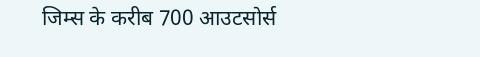जिम्स के करीब 700 आउटसोर्स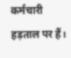कर्मचारी हड़ताल पर हैं।